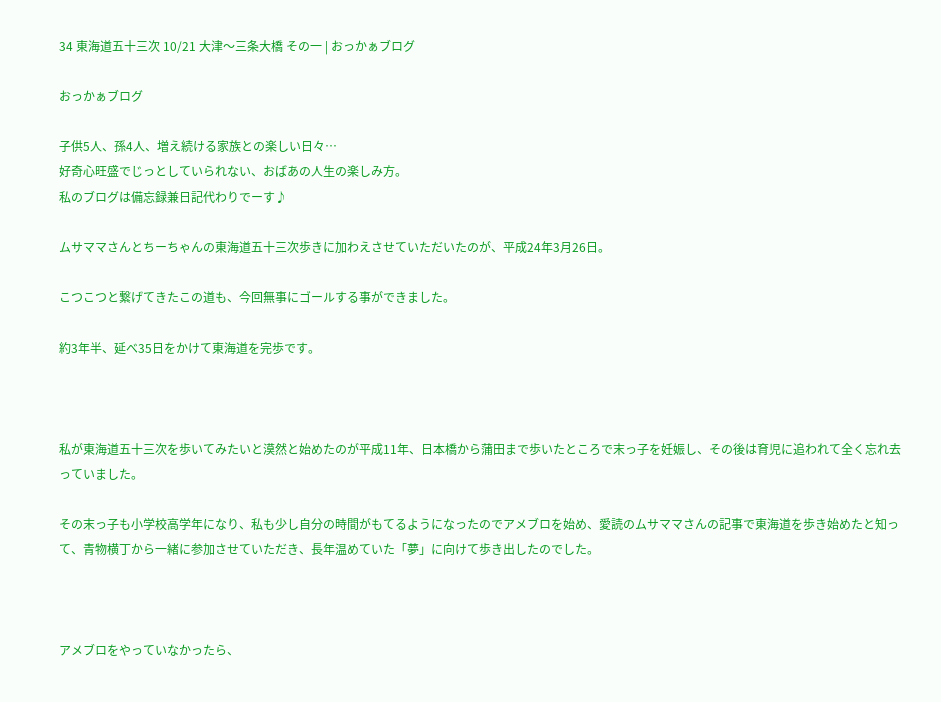34 東海道五十三次 10/21 大津〜三条大橋 その一 | おっかぁブログ

おっかぁブログ

子供5人、孫4人、増え続ける家族との楽しい日々…
好奇心旺盛でじっとしていられない、おばあの人生の楽しみ方。
私のブログは備忘録兼日記代わりでーす♪

ムサママさんとちーちゃんの東海道五十三次歩きに加わえさせていただいたのが、平成24年3月26日。

こつこつと繋げてきたこの道も、今回無事にゴールする事ができました。

約3年半、延べ35日をかけて東海道を完歩です。



私が東海道五十三次を歩いてみたいと漠然と始めたのが平成11年、日本橋から蒲田まで歩いたところで末っ子を妊娠し、その後は育児に追われて全く忘れ去っていました。

その末っ子も小学校高学年になり、私も少し自分の時間がもてるようになったのでアメブロを始め、愛読のムサママさんの記事で東海道を歩き始めたと知って、青物横丁から一緒に参加させていただき、長年温めていた「夢」に向けて歩き出したのでした。



アメブロをやっていなかったら、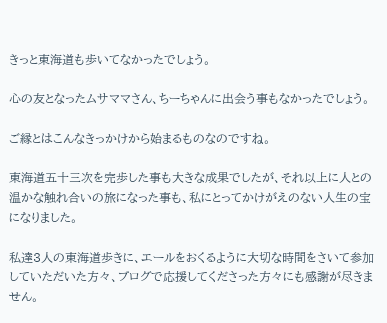きっと東海道も歩いてなかったでしょう。

心の友となったムサママさん、ちーちゃんに出会う事もなかったでしょう。

ご縁とはこんなきっかけから始まるものなのですね。

東海道五十三次を完歩した事も大きな成果でしたが、それ以上に人との温かな触れ合いの旅になった事も、私にとってかけがえのない人生の宝になりました。

私達3人の東海道歩きに、エールをおくるように大切な時間をさいて参加していただいた方々、ブログで応援してくださった方々にも感謝が尽きません。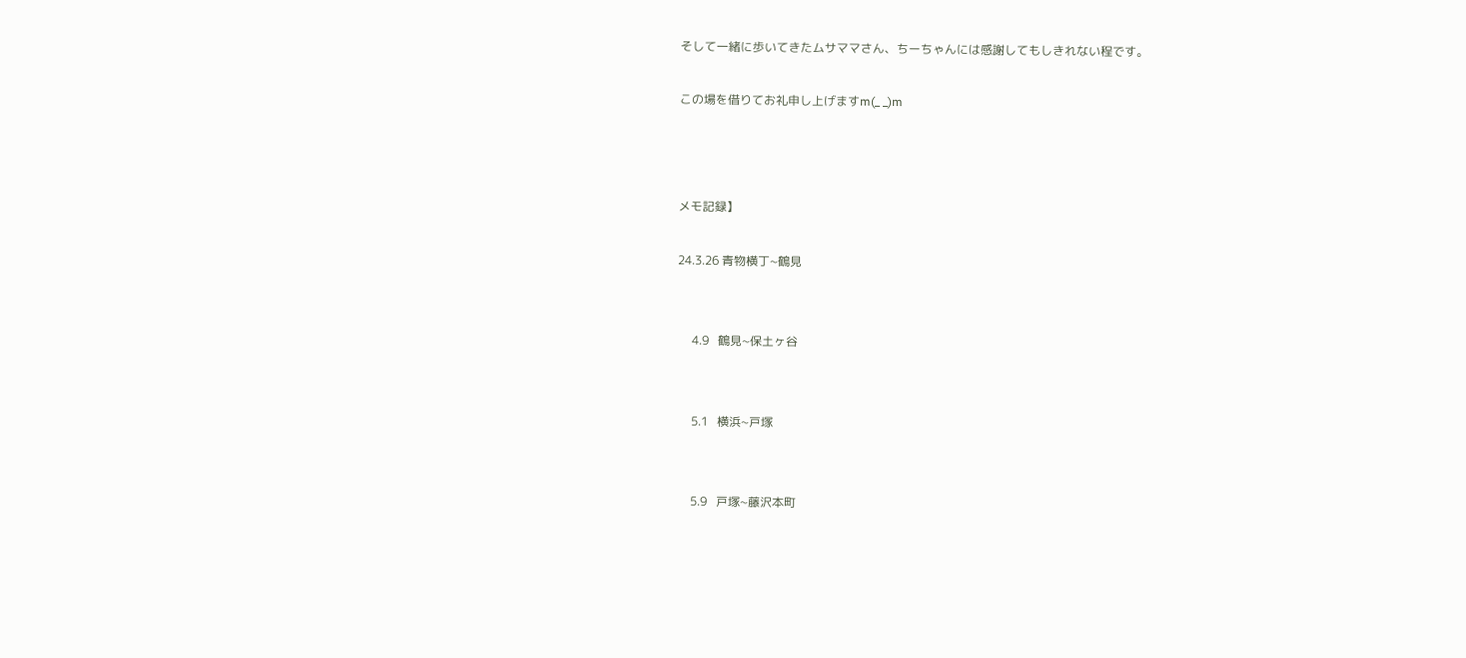そして一緒に歩いてきたムサママさん、ちーちゃんには感謝してもしきれない程です。

この場を借りてお礼申し上げますm(_ _)m



メモ記録】

24.3.26 青物横丁~鶴見


     4.9   鶴見~保土ヶ谷


     5.1   横浜~戸塚


     5.9   戸塚~藤沢本町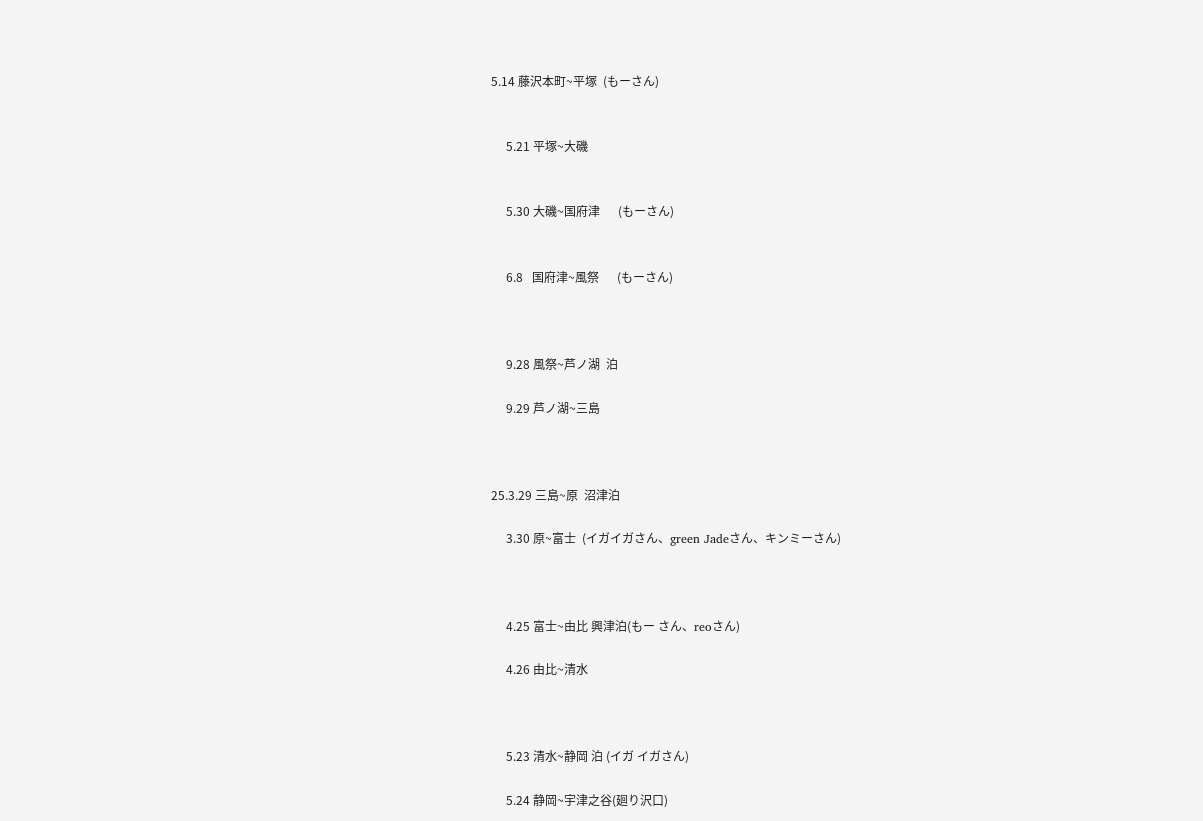5.14 藤沢本町~平塚  (もーさん)


     5.21 平塚~大磯


     5.30 大磯~国府津      (もーさん)


     6.8   国府津~風祭      (もーさん)



     9.28 風祭~芦ノ湖  泊

     9.29 芦ノ湖~三島



25.3.29 三島~原  沼津泊

     3.30 原~富士  (イガイガさん、green Jadeさん、キンミーさん)



     4.25 富士~由比 興津泊(もー さん、reoさん)

     4.26 由比~清水



     5.23 清水~静岡 泊 (イガ イガさん)

     5.24 静岡~宇津之谷(廻り沢口)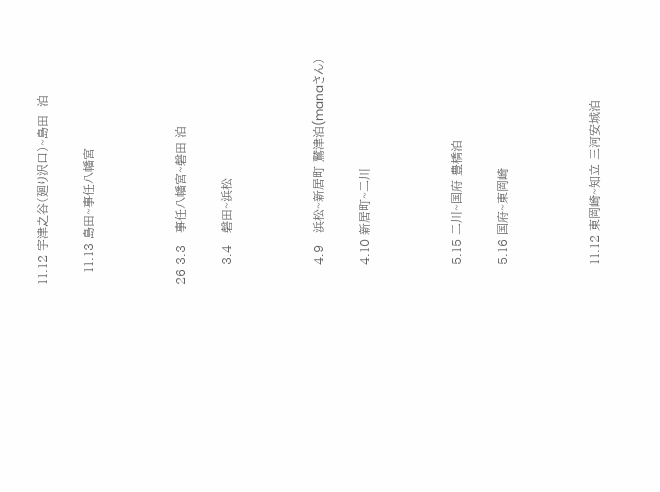11.12 宇津之谷(廻り沢口)~島田  泊

   11.13 島田~事任八幡宮



26 3.3   事任八幡宮~磐田 泊

     3.4   磐田~浜松



     4.9   浜松~新居町 鷲津泊(manaさん)

     4.10 新居町~二川



     5.15 二川~国府 豊橋泊

     5.16 国府~東岡崎



     11.12 東岡崎~知立 三河安城泊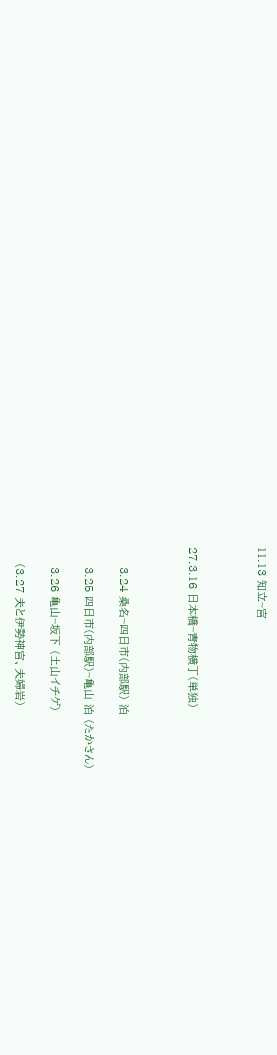11.13 知立~宮



27.3.16 日本橋~青物横丁(単独)



     3.24 桑名~四日市(内部駅) 泊

     3.25 四日市(内部駅)~亀山 泊 (たかさん)

     3.26 亀山~坂下 (土山イチゲ)

    (3.27 夫と伊勢神宮、夫婦岩)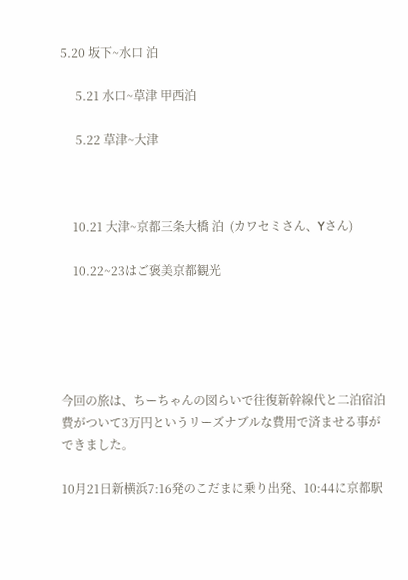5.20 坂下~水口 泊

     5.21 水口~草津 甲西泊

     5.22 草津~大津



    10.21 大津~京都三条大橋 泊  (カワセミさん、Yさん)

    10.22~23はご褒美京都観光





今回の旅は、ちーちゃんの図らいで往復新幹線代と二泊宿泊費がついて3万円というリーズナブルな費用で済ませる事ができました。

10月21日新横浜7:16発のこだまに乗り出発、10:44に京都駅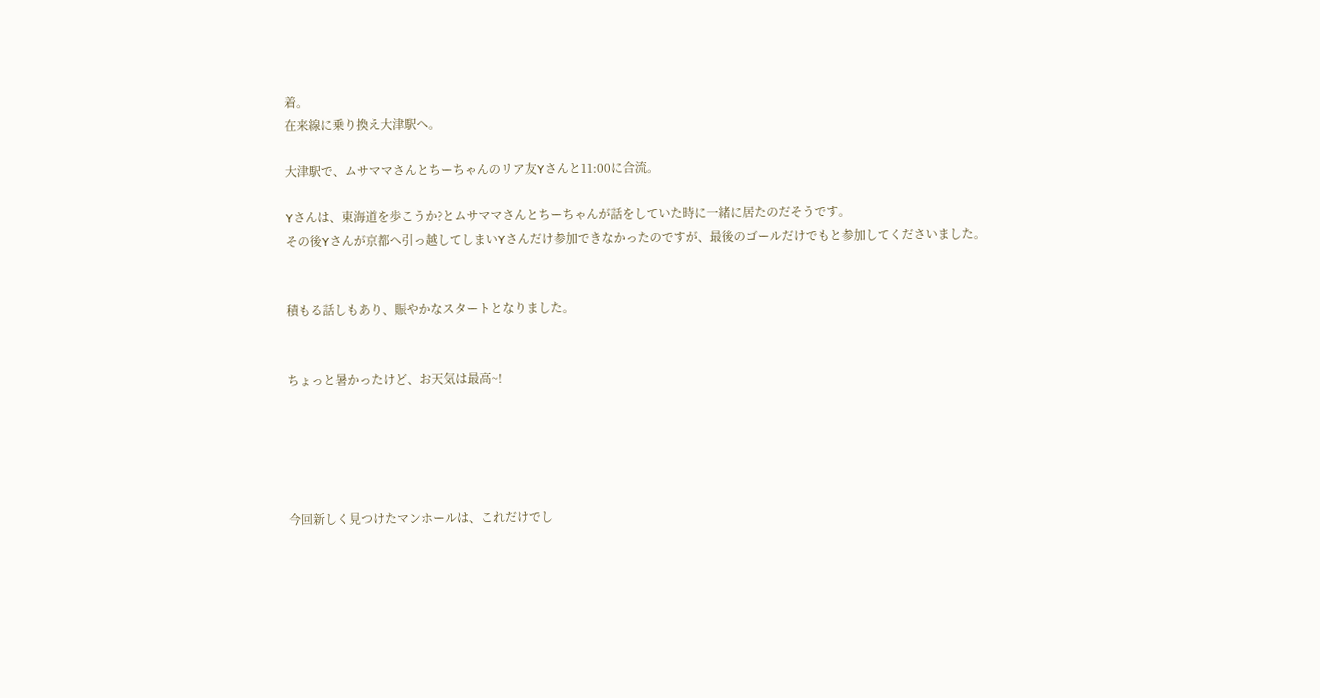着。
在来線に乗り換え大津駅へ。

大津駅で、ムサママさんとちーちゃんのリア友Yさんと11:00に合流。

Yさんは、東海道を歩こうか?とムサママさんとちーちゃんが話をしていた時に一緒に居たのだそうです。
その後Yさんが京都へ引っ越してしまいYさんだけ参加できなかったのですが、最後のゴールだけでもと参加してくださいました。


積もる話しもあり、賑やかなスタートとなりました。


ちょっと暑かったけど、お天気は最高~!





今回新しく見つけたマンホールは、これだけでし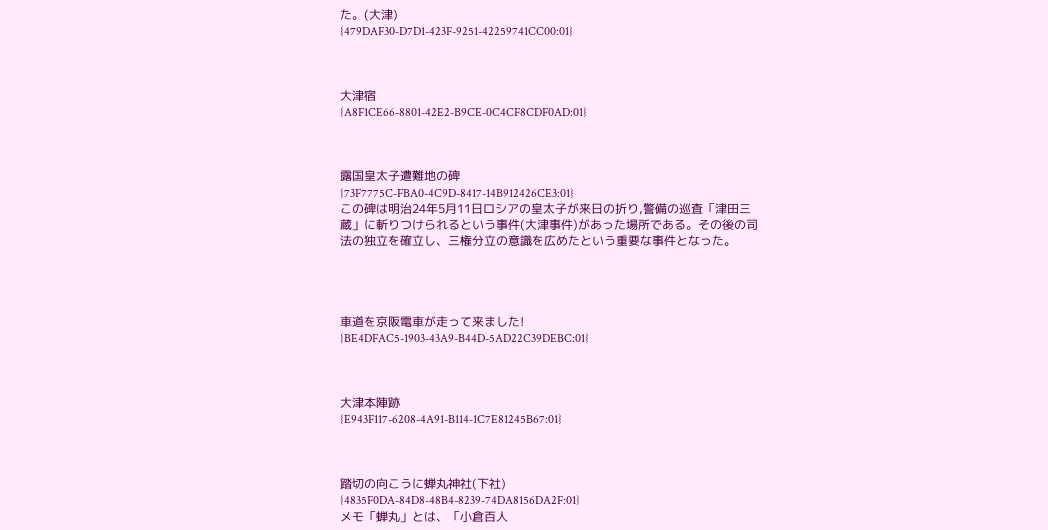た。(大津)
{479DAF30-D7D1-423F-9251-42259741CC00:01}



大津宿
{A8F1CE66-8801-42E2-B9CE-0C4CF8CDF0AD:01}



露国皇太子遭難地の碑
{73F7775C-FBA0-4C9D-8417-14B912426CE3:01}
この碑は明治24年5月11日ロシアの皇太子が来日の折り,警備の巡査「津田三蔵」に斬りつけられるという事件(大津事件)があった場所である。その後の司法の独立を確立し、三権分立の意識を広めたという重要な事件となった。




車道を京阪電車が走って来ました!
{BE4DFAC5-1903-43A9-B44D-5AD22C39DEBC:01}



大津本陣跡
{E943F117-6208-4A91-B114-1C7E81245B67:01}



踏切の向こうに蝉丸神社(下社)
{4835F0DA-84D8-48B4-8239-74DA8156DA2F:01}
メモ「蝉丸」とは、「小倉百人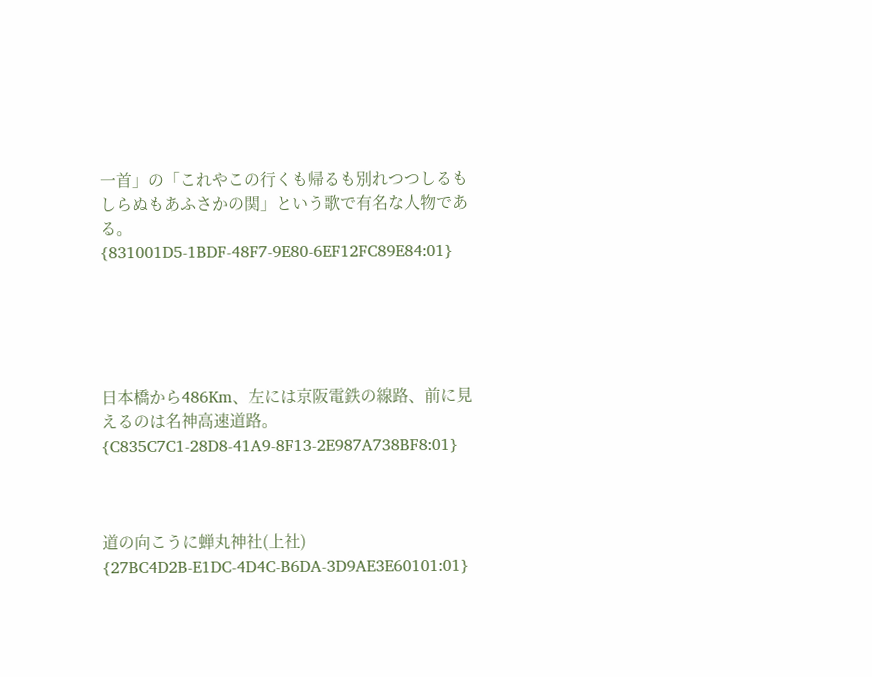一首」の「これやこの行くも帰るも別れつつしるもしらぬもあふさかの関」という歌で有名な人物である。
{831001D5-1BDF-48F7-9E80-6EF12FC89E84:01}





日本橋から486Km、左には京阪電鉄の線路、前に見えるのは名神高速道路。
{C835C7C1-28D8-41A9-8F13-2E987A738BF8:01}



道の向こうに蝉丸神社(上社)
{27BC4D2B-E1DC-4D4C-B6DA-3D9AE3E60101:01}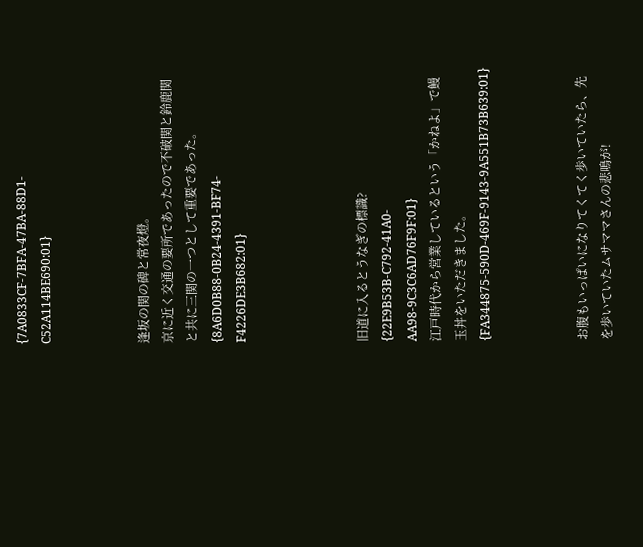{7A0833CF-7BFA-47BA-88D1-C52A114BE690:01}



逢坂の関の碑と常夜燈。
京に近く交通の要所であったので不破関と鈴鹿関と共に三関の一つとして重要であった。
{8A6D0B88-0B24-4391-BF74-F4226DE3B682:01}




旧道に入るとうなぎの標識?
{22E9B53B-C792-41A0-AA98-9C3C6AD76F9F:01}
江戸時代から営業しているという「かねよ」で鰻玉丼をいただきました。
{FA344875-590D-469F-9143-9A551B73B639:01}



お腹もいっぱいになりてくてく歩いていたら、先を歩いていたムサママさんの悲鳴が!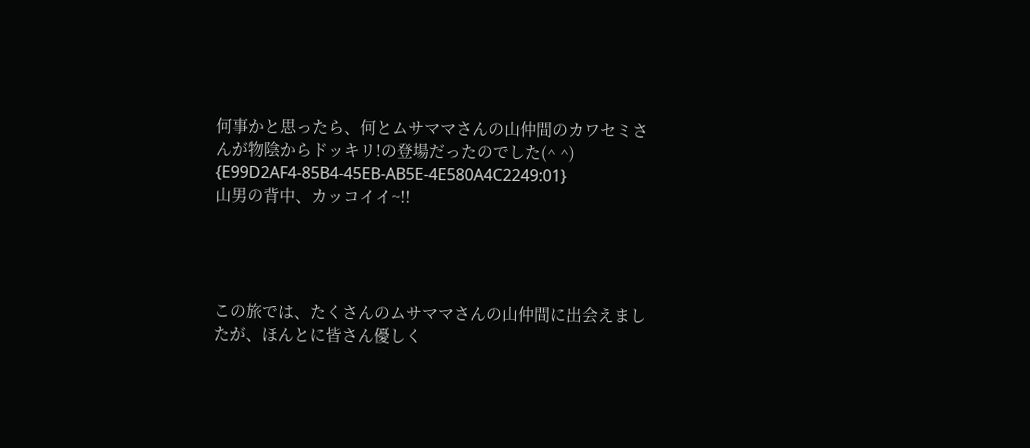何事かと思ったら、何とムサママさんの山仲間のカワセミさんが物陰からドッキリ!の登場だったのでした(^ ^)
{E99D2AF4-85B4-45EB-AB5E-4E580A4C2249:01}
山男の背中、カッコイイ~!!




この旅では、たくさんのムサママさんの山仲間に出会えましたが、ほんとに皆さん優しく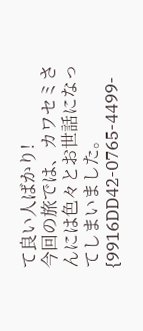て良い人ばかり!
今回の旅では、カワセミさんには色々とお世話になってしまいました。
{9916DD42-0765-4499-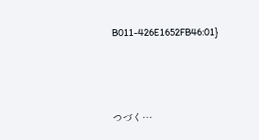B011-426E1652FB46:01}




つづく…